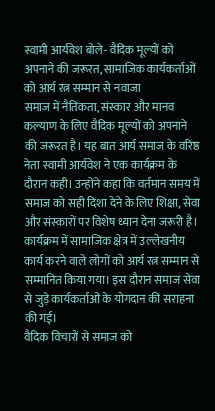स्वामी आर्यवेश बोले- वैदिक मूल्यों को अपनाने की जरूरत, सामाजिक कार्यकर्ताओं को आर्य रत्न सम्मान से नवाजा
समाज में नैतिकता, संस्कार और मानव कल्याण के लिए वैदिक मूल्यों को अपनाने की जरूरत है। यह बात आर्य समाज के वरिष्ठ नेता स्वामी आर्यवेश ने एक कार्यक्रम के दौरान कही। उन्होंने कहा कि वर्तमान समय में समाज को सही दिशा देने के लिए शिक्षा, सेवा और संस्कारों पर विशेष ध्यान देना जरूरी है।
कार्यक्रम में सामाजिक क्षेत्र में उल्लेखनीय कार्य करने वाले लोगों को आर्य रत्न सम्मान से सम्मानित किया गया। इस दौरान समाज सेवा से जुड़े कार्यकर्ताओं के योगदान की सराहना की गई।
वैदिक विचारों से समाज को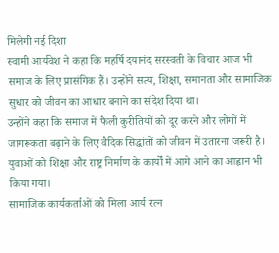मिलेगी नई दिशा
स्वामी आर्यवेश ने कहा कि महर्षि दयानंद सरस्वती के विचार आज भी समाज के लिए प्रासंगिक हैं। उन्होंने सत्य, शिक्षा, समानता और सामाजिक सुधार को जीवन का आधार बनाने का संदेश दिया था।
उन्होंने कहा कि समाज में फैली कुरीतियों को दूर करने और लोगों में जागरूकता बढ़ाने के लिए वैदिक सिद्धांतों को जीवन में उतारना जरूरी है। युवाओं को शिक्षा और राष्ट्र निर्माण के कार्यों में आगे आने का आह्वान भी किया गया।
सामाजिक कार्यकर्ताओं को मिला आर्य रत्न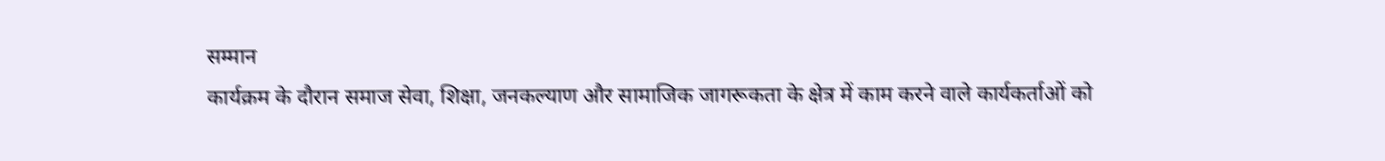सम्मान
कार्यक्रम के दौरान समाज सेवा, शिक्षा, जनकल्याण और सामाजिक जागरूकता के क्षेत्र में काम करने वाले कार्यकर्ताओं को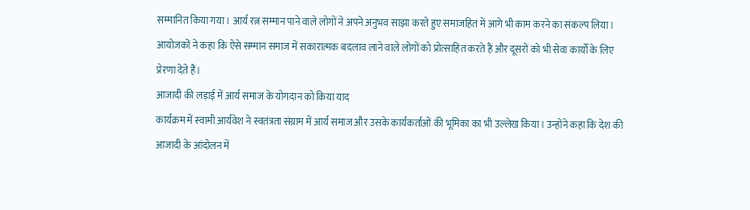सम्मानित किया गया। आर्य रत्न सम्मान पाने वाले लोगों ने अपने अनुभव साझा करते हुए समाजहित में आगे भी काम करने का संकल्प लिया।
आयोजकों ने कहा कि ऐसे सम्मान समाज में सकारात्मक बदलाव लाने वाले लोगों को प्रोत्साहित करते हैं और दूसरों को भी सेवा कार्यों के लिए प्रेरणा देते हैं।
आजादी की लड़ाई में आर्य समाज के योगदान को किया याद
कार्यक्रम में स्वामी आर्यवेश ने स्वतंत्रता संग्राम में आर्य समाज और उसके कार्यकर्ताओं की भूमिका का भी उल्लेख किया। उन्होंने कहा कि देश की आजादी के आंदोलन में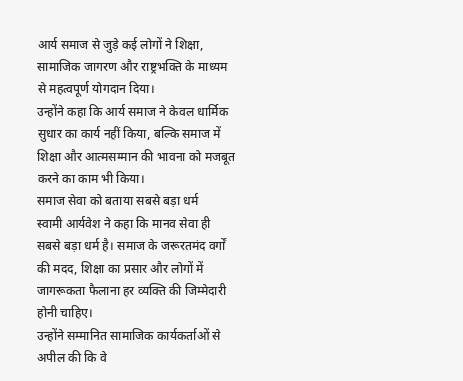आर्य समाज से जुड़े कई लोगों ने शिक्षा, सामाजिक जागरण और राष्ट्रभक्ति के माध्यम से महत्वपूर्ण योगदान दिया।
उन्होंने कहा कि आर्य समाज ने केवल धार्मिक सुधार का कार्य नहीं किया, बल्कि समाज में शिक्षा और आत्मसम्मान की भावना को मजबूत करने का काम भी किया।
समाज सेवा को बताया सबसे बड़ा धर्म
स्वामी आर्यवेश ने कहा कि मानव सेवा ही सबसे बड़ा धर्म है। समाज के जरूरतमंद वर्गों की मदद, शिक्षा का प्रसार और लोगों में जागरूकता फैलाना हर व्यक्ति की जिम्मेदारी होनी चाहिए।
उन्होंने सम्मानित सामाजिक कार्यकर्ताओं से अपील की कि वे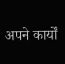अपने कार्यों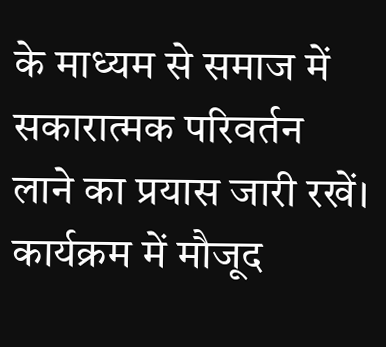के माध्यम से समाज में सकारात्मक परिवर्तन लाने का प्रयास जारी रखें।
कार्यक्रम में मौजूद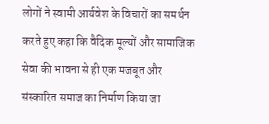लोगों ने स्वामी आर्यवेश के विचारों का समर्थन करते हुए कहा कि वैदिक मूल्यों और सामाजिक सेवा की भावना से ही एक मजबूत और संस्कारित समाज का निर्माण किया जा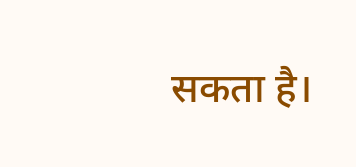सकता है।